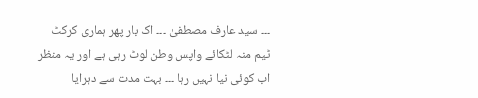۔۔۔ سید عارف مصطفیٰ ۔۔۔ اک بار پھر ہماری کرکٹ ٹیم منہ لٹکائے واپس وطن لوٹ رہی ہے اور یہ منظر اب کوئی نیا نہیں رہا ۔۔۔ بہت مدت سے دہرایا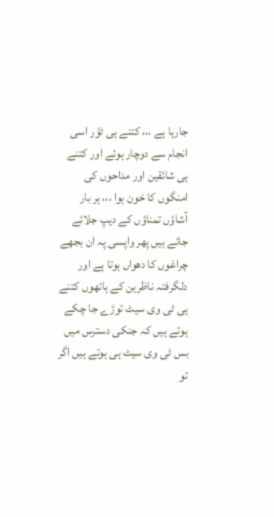جارہا ہے ،،، کتنے ہی ٹؤر اسی انجام سے دوچار ہوئے اور کتنے ہی شائقین اور مداحوں کی امنگوں کا خون ہوا ،،، ہر بار آشاؤں تمناؤں کے دیپ جلائے جاتے ہیں پھر واپسی پہ ان بجھے چراغوں کا دھواں ہوتا ہے اور دلگرفتہ ناظرین کے ہاتھوں کتنے ہی ٹی وی سیٹ توڑے جا چکے ہوتے ہیں کہ جنکی دسترس میں بس ٹی وی سیٹ ہی ہوتے ہیں اگر تو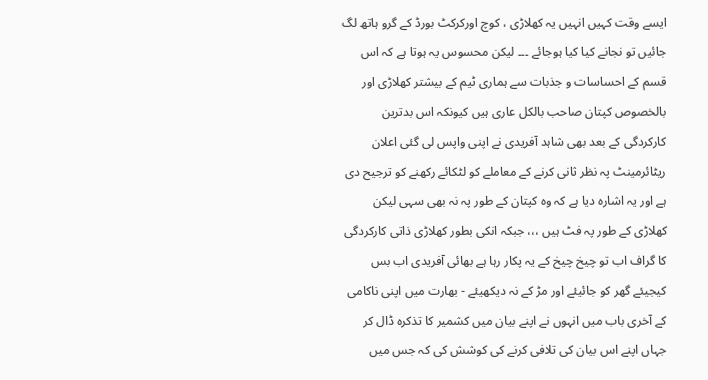ایسے وقت کہیں انہیں یہ کھلاڑی ، کوچ اورکرکٹ بورڈ کے گرو ہاتھ لگ جائیں تو نجانے کیا کیا ہوجائے ۔۔۔ لیکن محسوس یہ ہوتا ہے کہ اس قسم کے احساسات و جذبات سے ہماری ٹیم کے بیشتر کھلاڑی اور بالخصوص کپتان صاحب بالکل عاری ہیں کیونکہ اس بدترین کارکردگی کے بعد بھی شاہد آفریدی نے اپنی واپس لی گئی اعلان ریٹائرمینٹ پہ نظر ثانی کرنے کے معاملے کو لٹکائے رکھنے کو ترجیح دی ہے اور یہ اشارہ دیا ہے کہ وہ کپتان کے طور پہ نہ بھی سہی لیکن کھلاڑی کے طور پہ فٹ ہیں ،،، جبکہ انکی بطور کھلاڑی ذاتی کارکردگی کا گراف اب تو چیخ چیخ کے یہ پکار رہا ہے بھائی آفریدی اب بس کیجیئے گھر کو جائیئے اور مڑ کے نہ دیکھیئے - بھارت میں اپنی ناکامی کے آخری باب میں انہوں نے اپنے بیان میں کشمیر کا تذکرہ ڈال کر جہاں اپنے اس بیان کی تلافی کرنے کی کوشش کی کہ جس میں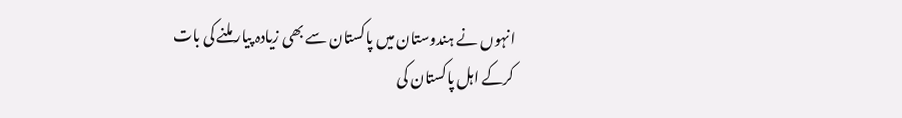انہوں نے ہندوستان میں پاکستان سے بھی زیادہ پیار ملنے کی بات کرکے اہل پاکستان کی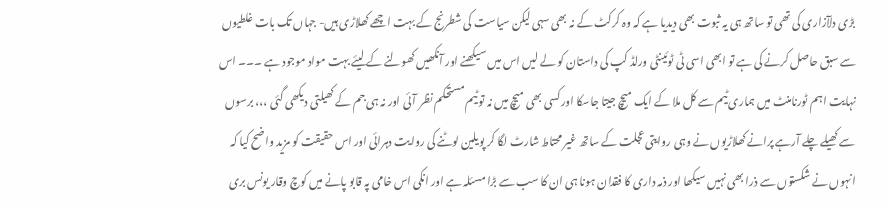بڑی دلآزاری کی تھی تو ساتھ ہی یہ ثبوت بھی دیدیا ہے کہ وہ کرکٹ کے نہ بھی سہی لیکن سیاست کی شطرنج کے بہت اچھے کھلاڑی ہیں- جہاں تک بات غلطیوں سے سبق حاصل کرنے کی ہے تو ابھی اسی ٹی ٹوئینٹی ورلڈ کپ کی داستان کو لے لیں اس میں سیکھنے اور آنکھیں کھولنے کے لیئے بہت مواد موجود ہے ۔۔۔ اس نہایت اہم ٹورنامنٹ میں ہماری ٹیم سے کل ملا کے ایک میچ جیتا جاسکا اور کسی بھی میچ میں نہ تو ٹیم مستحکم نظر آئی اور نہ ہی جم کے کھیلتی دیکھی گئی ،،، برسوں سے کھیلے چلے آرہے پرانے کھلاڑیوں نے وہی روایتی عجلت کے ساتھ غیر محتاط شارٹ لگا کر پویلین لوٹنے کی روایت دہرائی اور اس حقیقت کو مزید واضح کیا کہ انہوں نے شکستوں سے ذرا بھی نہیں سیکھا اور ذمہ داری کا فقدان ہونا ہی ان کا سب سے بڑا مسئلہ ہے اور انکی اس خامی پہ قابو پانے میں کوچ وقار یونس بری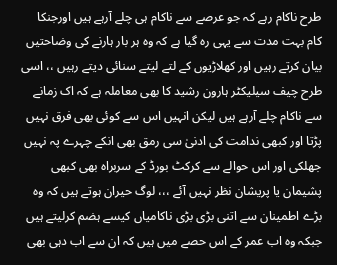طرح ناکام رہے کہ جو عرصے سے ناکام ہی چلے آرہے ہیں اورجنکا کام بہت مدت سے یہی رہ گیا ہے کہ وہ ہر بار ہارنے کی وضاحتیں بیان کرتے رہیں اور کھلاڑیوں کے لتے لیتے سنائی دیتے رہیں ،، اسی طرح چیف سیلیکٹر ہارون رشید کا بھی معاملہ ہے کہ اک زمانے سے ناکام چلے آرہے ہیں لیکن انہیں اس سے کوئی بھی فرق نہیں پڑتا اور کبھی ندامت کی ادنیٰ سی رمق بھی انکے چہرے پہ نہیں جھلکی اور اس حوالے سے کرکٹ بورڈ کے سربراہ بھی کبھی پشیمان یا پریشان نظر نہیں آئے ،،، لوگ حیران ہوتے ہیں کہ وہ بڑے اطمینان سے اتنی بڑی بڑی ناکامیاں کیسے ہضم کرلیتے ہیں جبکہ وہ اب عمر کے اس حصے میں ہیں کہ ان سے اب دہی بھی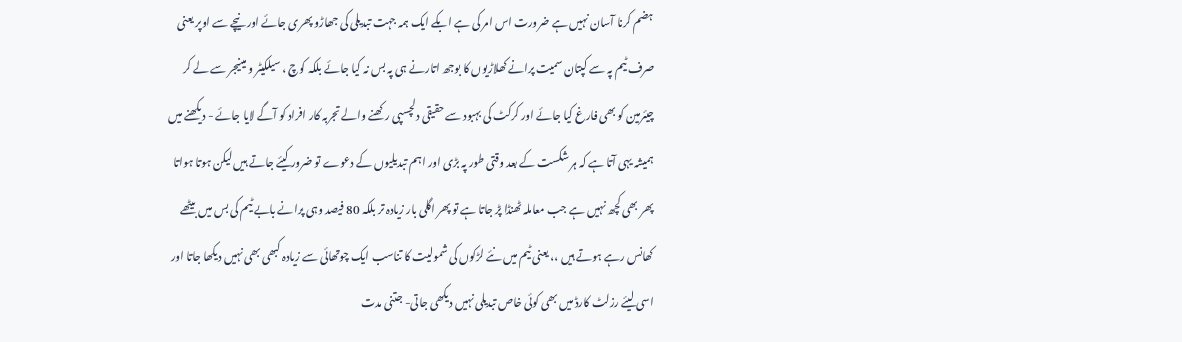ہضم کرنا آسان نہیں ہے ضرورت اس امر کی ہے ابکے ایک ہمہ جہت تبدیلی کی جھاڑو پھری جائے اور نیچے سے اوپر یعنی صرف ٹیم پہ سے کپتان سمیت پرانے کھلاڑیوں کا بوجھ اتارنے ہی پہ بس نہ کیا جائے بلکہ کوچ ، سیلکیٹر و مینیجر سے لے کر چیئرمین کو بھی فارغ کیا جائے اور کرکٹ کی بہبود سے حقیقی دلچسپی رکھنے والے تجربہ کار افراد کو آگے لایا جائے - دیکھنے میں ہمیشہ یہی آتا ہے کہ ہر شکست کے بعد وقتی طور پہ بڑی اور اہم تبدیلیوں کے دعوے تو ضرور کیئے جاتے ہیں لیکن ہوتا ہواتا پھر بھی کچھ نہیں ہے جب معاملہ ٹھنڈا پڑ جاتا ہے تو پھر اگلی بار زیادہ تر بلکہ 80 فیصد وہی پرانے بابے ٹیم کی بس میں بیٹھے کھانس رہے ہوتے ہیں ،، یعنی ٹیم میں نئے لڑکوں کی شمولیت کا تناسب ایک چوتھائی سے زیادہ کبھی بھی نہیں دیکھا جاتا اور اسی لیئے رزلٹ کارڈ میں بھی کوئی خاص تبدیلی نہیں دیکھی جاتی- جتنی مدت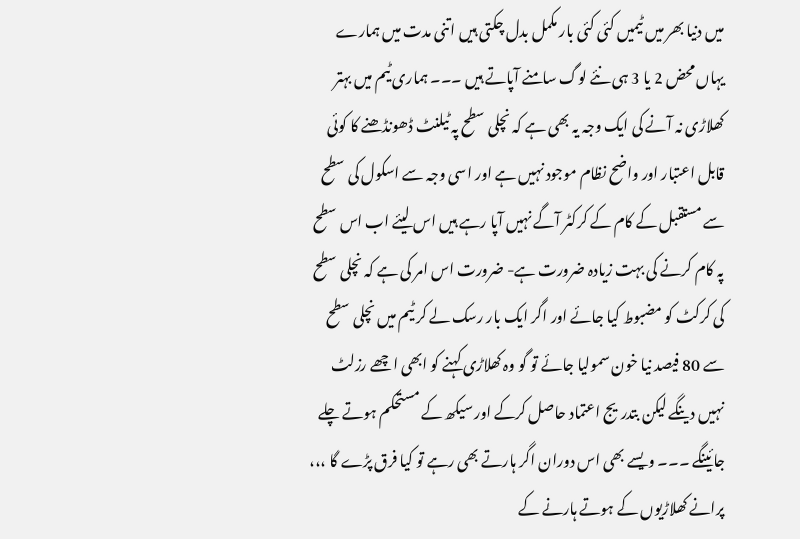میں دنیا بھر میں ٹیمیں کئی کئی بار مکمل بدل چکتی ہیں اتنی مدت میں ہمارے یہاں محض 2 یا 3 ہی نئے لوگ سامنے آپاتے ہیں ۔۔۔ ہماری ٹیم میں بہتر کھلاڑی نہ آنے کی ایک وجہ یہ بھی ہے کہ نچلی سطح پہ ٹیلنٹ ڈھونڈھنے کا کوئی قابل اعتبار اور واضح نظام موجود نہیں ہے اور اسی وجہ سے اسکول کی سطح سے مستقبل کے کام کے کرکٹر آگے نہیں آپا رہے ہیں اس لیئے اب اس سطح پہ کام کرنے کی بہت زیادہ ضرورت ہے- ضرورت اس امر کی ہے کہ نچلی سطح کی کرکٹ کو مضبوط کیا جائے اور اگر ایک بار رسک لے کر ٹیم میں نچلی سطح سے 80 فیصد نیا خون سمولیا جائے تو گو وہ کھلاڑی کہنے کو ابھی اچھے رزلٹ نہیں دینگے لیکن بتدریج اعتماد حاصل کرکے اور سیکھ کے مستحکم ہوتے چلے جائینگے ۔۔۔ ویسے بھی اس دوران اگر ہارتے بھی رہے تو کیا فرق پڑے گا ،،، پرانے کھلاڑیوں کے ہوتے ہارنے کے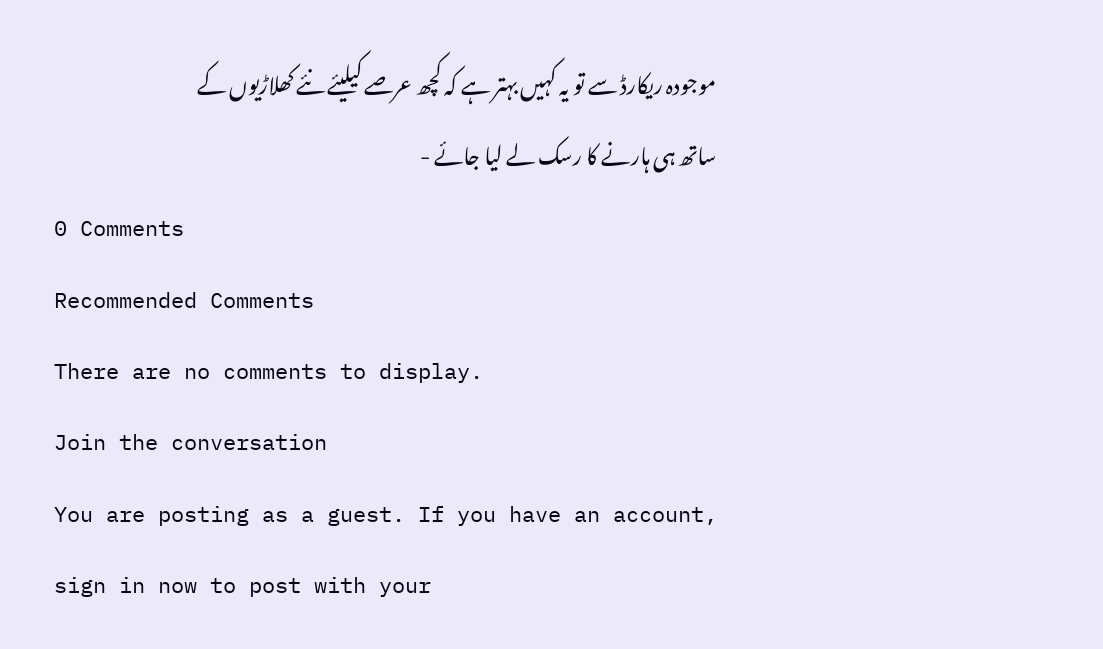موجودہ ریکارڈ سے تو یہ کہیں بہتر ہے کہ کچھ عرصے کیلیئے نئے کھلاڑیوں کے ساتھ ہی ہارنے کا رسک لے لیا جائے -
0 Comments
Recommended Comments
There are no comments to display.
Join the conversation
You are posting as a guest. If you have an account, sign in now to post with your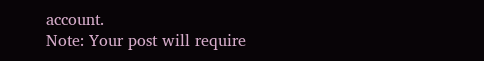account.
Note: Your post will require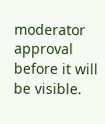moderator approval before it will be visible.